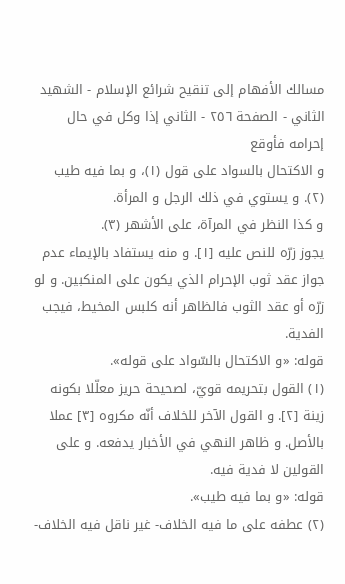مسالك الأفهام إلى تنقيح شرائع الإسلام - الشهيد الثاني - الصفحة ٢٥٦ - الثاني إذا وكل في حال إحرامه فأوقع
و الاكتحال بالسواد على قول (١)، و بما فيه طيب (٢). و يستوي في ذلك الرجل و المرأة.
و كذا النظر في المرآة، على الأشهر (٣).
يجوز زرّه للنص عليه [١]. و منه يستفاد بالإيماء عدم جواز عقد ثوب الإحرام الذي يكون على المنكبين. و لو زرّه أو عقد الثوب فالظاهر أنه كلبس المخيط، فيجب الفدية.
قوله: «و الاكتحال بالسّواد على قوله».
(١) القول بتحريمه قويّ، لصحيحة حريز معلّلا بكونه زينة [٢]. و القول الآخر للخلاف أنّه مكروه [٣] عملا بالأصل. و ظاهر النهي في الأخبار يدفعه. و على القولين لا فدية فيه.
قوله: «و بما فيه طيب».
(٢) عطفه على ما فيه الخلاف- غير ناقل فيه الخلاف-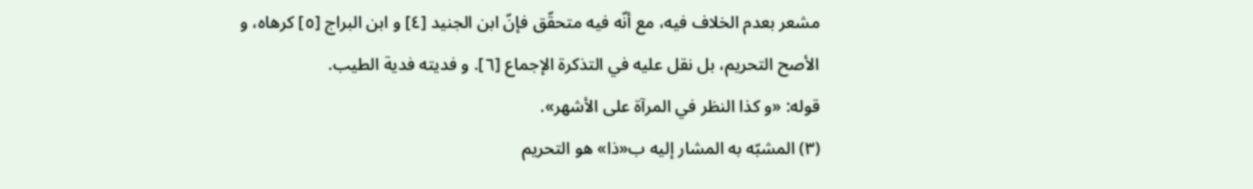مشعر بعدم الخلاف فيه، مع أنّه فيه متحقّق فإنّ ابن الجنيد [٤] و ابن البراج [٥] كرهاه، و الأصح التحريم، بل نقل عليه في التذكرة الإجماع [٦]. و فديته فدية الطيب.
قوله: «و كذا النظر في المرآة على الأشهر».
(٣) المشبّه به المشار إليه ب«ذا» هو التحريم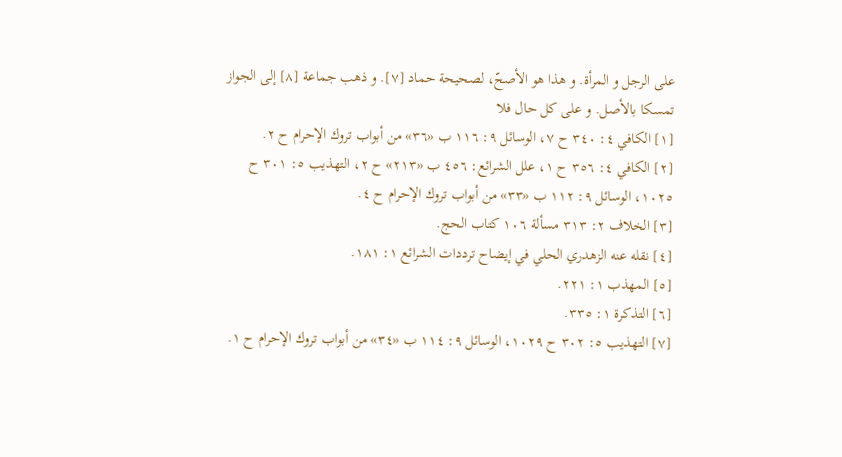على الرجل و المرأة. و هذا هو الأصحّ، لصحيحة حماد [٧]. و ذهب جماعة [٨] إلى الجواز تمسكا بالأصل. و على كل حال فلا
[١] الكافي ٤: ٣٤٠ ح ٧، الوسائل ٩: ١١٦ ب «٣٦» من أبواب تروك الإحرام ح ٢.
[٢] الكافي ٤: ٣٥٦ ح ١، علل الشرائع: ٤٥٦ ب «٢١٣» ح ٢، التهذيب ٥: ٣٠١ ح ١٠٢٥، الوسائل ٩: ١١٢ ب «٣٣» من أبواب تروك الإحرام ح ٤.
[٣] الخلاف ٢: ٣١٣ مسألة ١٠٦ كتاب الحج.
[٤] نقله عنه الزهدري الحلي في إيضاح ترددات الشرائع ١: ١٨١.
[٥] المهذب ١: ٢٢١.
[٦] التذكرة ١: ٣٣٥.
[٧] التهذيب ٥: ٣٠٢ ح ١٠٢٩، الوسائل ٩: ١١٤ ب «٣٤» من أبواب تروك الإحرام ح ١.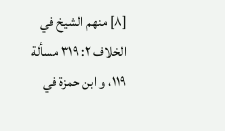[٨] منهم الشيخ في الخلاف ٢: ٣١٩ مسألة ١١٩، و ابن حمزة في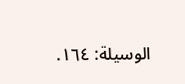الوسيلة: ١٦٤.